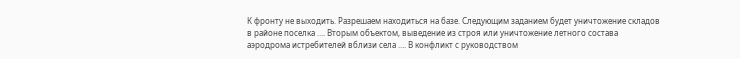К фронту не выходить. Разрешаем находиться на базе. Следующим заданием будет уничтожение складов в районе поселка …. Вторым объектом, выведение из строя или уничтожение летного состава аэродрома истребителей вблизи села …. В конфликт с руководством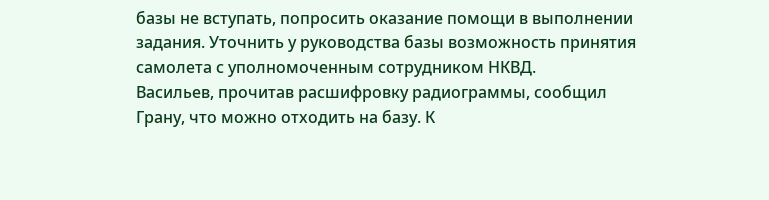базы не вступать, попросить оказание помощи в выполнении задания. Уточнить у руководства базы возможность принятия самолета с уполномоченным сотрудником НКВД.
Васильев, прочитав расшифровку радиограммы, сообщил Грану, что можно отходить на базу. К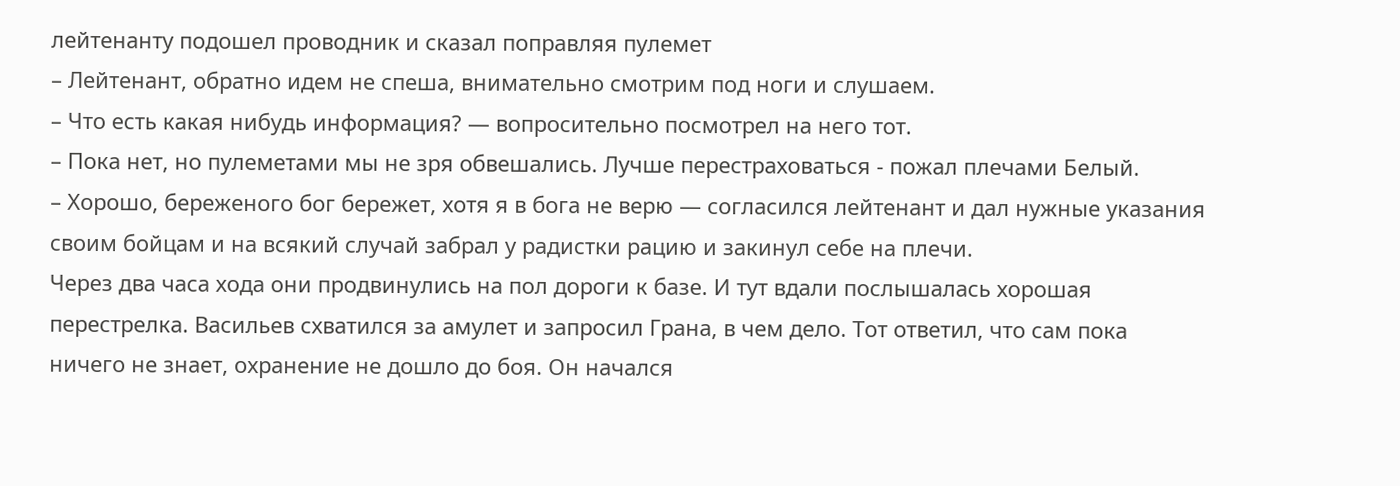лейтенанту подошел проводник и сказал поправляя пулемет
– Лейтенант, обратно идем не спеша, внимательно смотрим под ноги и слушаем.
– Что есть какая нибудь информация? — вопросительно посмотрел на него тот.
– Пока нет, но пулеметами мы не зря обвешались. Лучше перестраховаться - пожал плечами Белый.
– Хорошо, береженого бог бережет, хотя я в бога не верю — согласился лейтенант и дал нужные указания своим бойцам и на всякий случай забрал у радистки рацию и закинул себе на плечи.
Через два часа хода они продвинулись на пол дороги к базе. И тут вдали послышалась хорошая перестрелка. Васильев схватился за амулет и запросил Грана, в чем дело. Тот ответил, что сам пока ничего не знает, охранение не дошло до боя. Он начался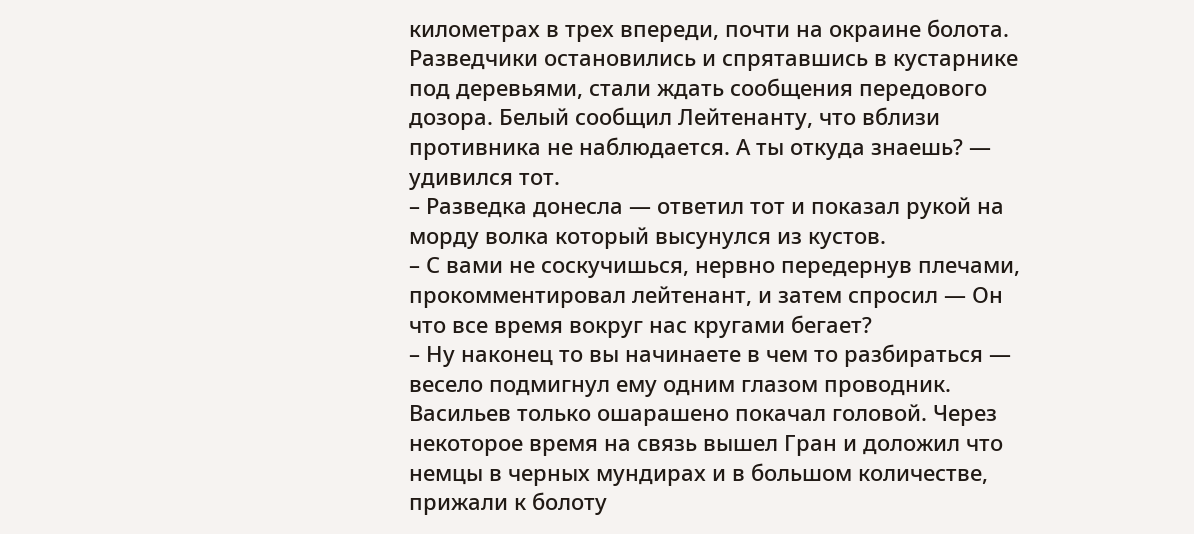километрах в трех впереди, почти на окраине болота. Разведчики остановились и спрятавшись в кустарнике под деревьями, стали ждать сообщения передового дозора. Белый сообщил Лейтенанту, что вблизи противника не наблюдается. А ты откуда знаешь? — удивился тот.
– Разведка донесла — ответил тот и показал рукой на морду волка который высунулся из кустов.
– С вами не соскучишься, нервно передернув плечами, прокомментировал лейтенант, и затем спросил — Он что все время вокруг нас кругами бегает?
– Ну наконец то вы начинаете в чем то разбираться — весело подмигнул ему одним глазом проводник.
Васильев только ошарашено покачал головой. Через некоторое время на связь вышел Гран и доложил что немцы в черных мундирах и в большом количестве, прижали к болоту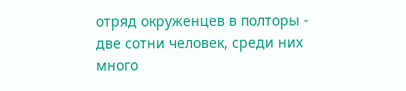отряд окруженцев в полторы - две сотни человек, среди них много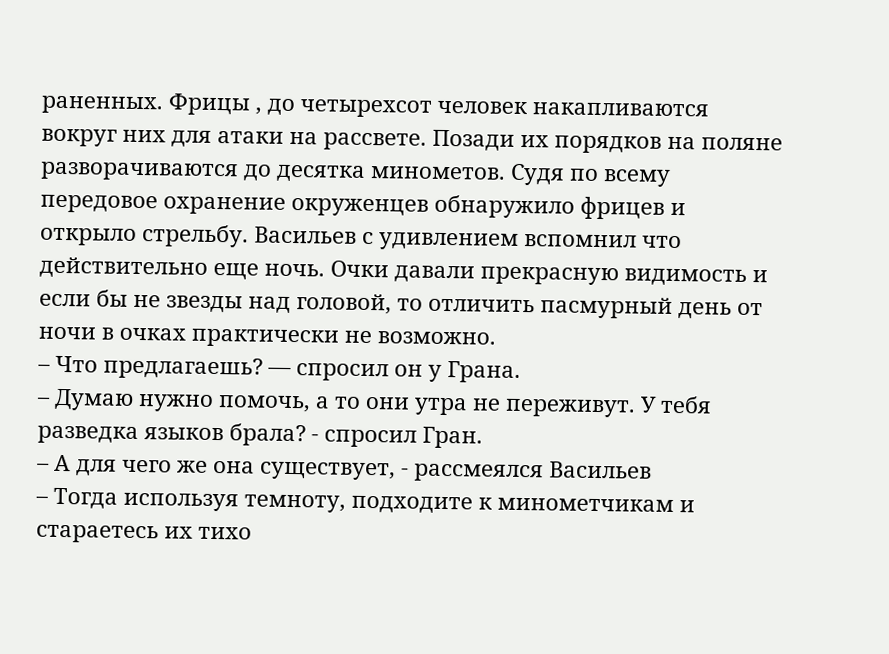раненных. Фрицы , до четырехсот человек накапливаются вокруг них для атаки на рассвете. Позади их порядков на поляне разворачиваются до десятка минометов. Судя по всему передовое охранение окруженцев обнаружило фрицев и открыло стрельбу. Васильев с удивлением вспомнил что действительно еще ночь. Очки давали прекрасную видимость и если бы не звезды над головой, то отличить пасмурный день от ночи в очках практически не возможно.
– Что предлагаешь? — спросил он у Грана.
– Думаю нужно помочь, а то они утра не переживут. У тебя разведка языков брала? - спросил Гран.
– А для чего же она существует, - рассмеялся Васильев
– Тогда используя темноту, подходите к минометчикам и стараетесь их тихо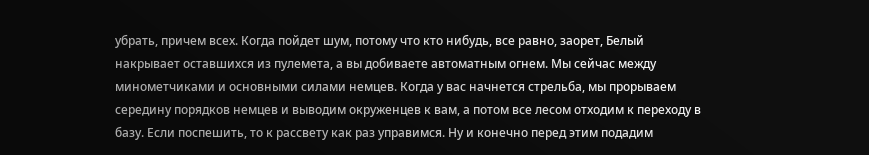убрать, причем всех. Когда пойдет шум, потому что кто нибудь, все равно, заорет, Белый накрывает оставшихся из пулемета, а вы добиваете автоматным огнем. Мы сейчас между минометчиками и основными силами немцев. Когда у вас начнется стрельба, мы прорываем середину порядков немцев и выводим окруженцев к вам, а потом все лесом отходим к переходу в базу. Если поспешить, то к рассвету как раз управимся. Ну и конечно перед этим подадим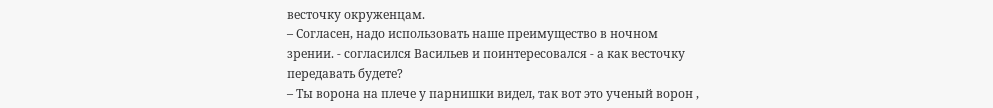весточку окруженцам.
– Согласен, надо использовать наше преимущество в ночном зрении. - согласился Васильев и поинтересовался - а как весточку передавать будете?
– Ты ворона на плече у парнишки видел, так вот это ученый ворон ,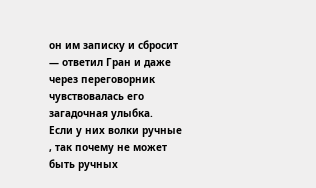он им записку и сбросит — ответил Гран и даже через переговорник чувствовалась его загадочная улыбка.
Если у них волки ручные , так почему не может быть ручных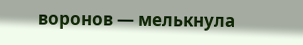воронов — мелькнула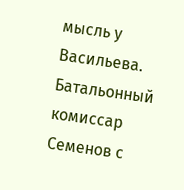мысль у Васильева.
Батальонный комиссар Семенов с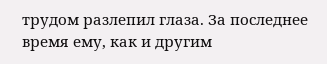трудом разлепил глаза. За последнее время ему, как и другим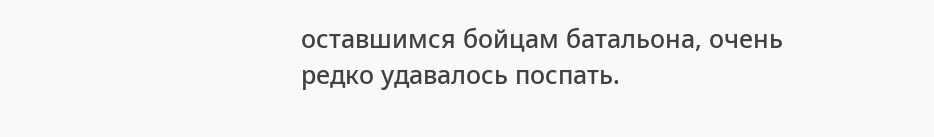оставшимся бойцам батальона, очень редко удавалось поспать.